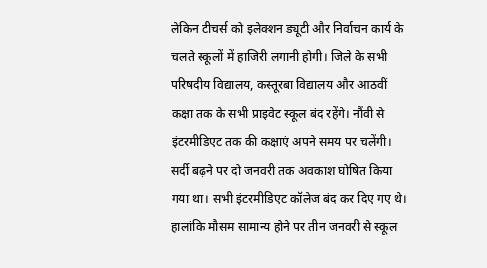लेकिन टीचर्स को इलेक्शन ड्यूटी और निर्वाचन कार्य के चलते स्कूलों में हाजिरी लगानी होगी। जिले के सभी परिषदीय विद्यालय, कस्तूरबा विद्यालय और आठवीं कक्षा तक के सभी प्राइवेट स्कूल बंद रहेंगे। नौंवी से इंटरमीडिएट तक की कक्षाएं अपने समय पर चलेंगी।
सर्दी बढ़ने पर दो जनवरी तक अवकाश घोषित किया गया था। सभी इंटरमीडिएट कॉलेज बंद कर दिए गए थे। हालांकि मौसम सामान्य होने पर तीन जनवरी से स्कूल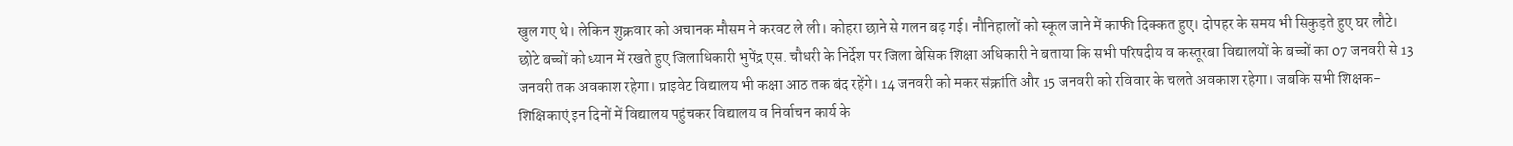खुल गए थे। लेकिन शुक्रवार को अचानक मौसम ने करवट ले ली। कोहरा छाने से गलन बढ़ गई। नौनिहालों को स्कूल जाने में काफी दिक्कत हुए। दोपहर के समय भी सिकुड़ते हुए घर लौटे। छोटे बच्चों को ध्यान में रखते हुए जिलाधिकारी भुपेंद्र एस. चौधरी के निर्देश पर जिला बेसिक शिक्षा अधिकारी ने बताया कि सभी परिषदीय व कस्तूरबा विद्यालयों के बच्चों का 07 जनवरी से 13 जनवरी तक अवकाश रहेगा। प्राइवेट विद्यालय भी कक्षा आठ तक बंद रहेंगे। 14 जनवरी को मकर संक्रांति और 15 जनवरी को रविवार के चलते अवकाश रहेगा। जबकि सभी शिक्षक-शिक्षिकाएं इन दिनों में विद्यालय पहुंचकर विद्यालय व निर्वाचन कार्य के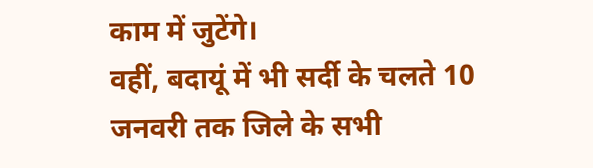काम में जुटेंगे।
वहीं, बदायूं में भी सर्दी के चलते 10 जनवरी तक जिले के सभी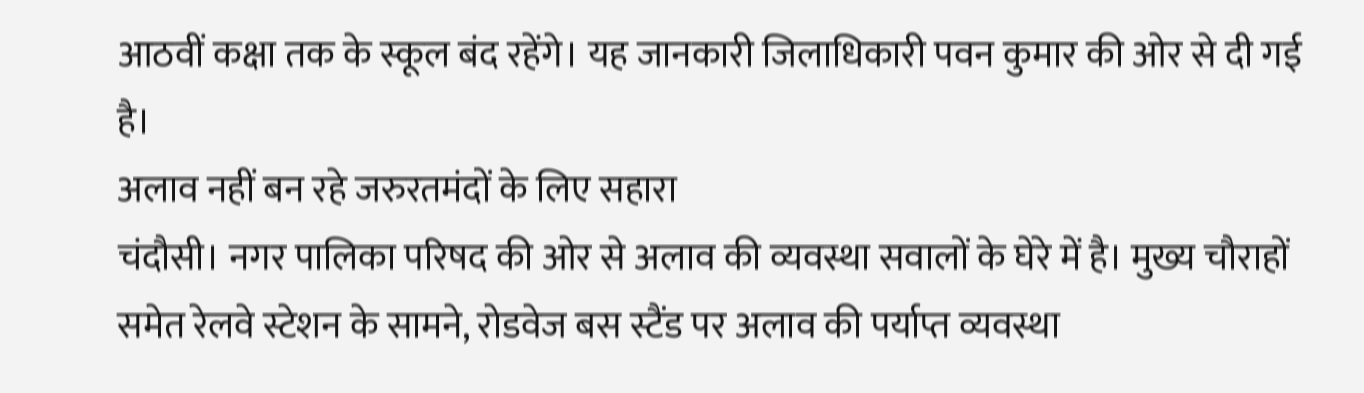आठवीं कक्षा तक के स्कूल बंद रहेंगे। यह जानकारी जिलाधिकारी पवन कुमार की ओर से दी गई है।
अलाव नहीं बन रहे जरुरतमंदों के लिए सहारा
चंदौसी। नगर पालिका परिषद की ओर से अलाव की व्यवस्था सवालों के घेरे में है। मुख्य चौराहों समेत रेलवे स्टेशन के सामने, रोडवेज बस स्टैंड पर अलाव की पर्याप्त व्यवस्था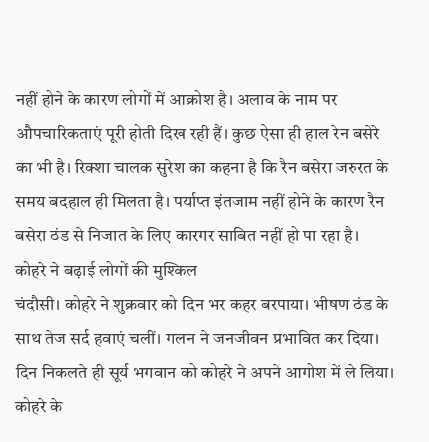नहीं होने के कारण लोगों में आक्रोश है। अलाव के नाम पर औपचारिकताएं पूरी होती दिख रही हैं। कुछ ऐसा ही हाल रेन बसेरे का भी है। रिक्शा चालक सुरेश का कहना है कि रैन बसेरा जरुरत के समय बदहाल ही मिलता है। पर्याप्त इंतजाम नहीं होने के कारण रैन बसेरा ठंड से निजात के लिए कारगर साबित नहीं हो पा रहा है।
कोहरे ने बढ़ाई लोगों की मुश्किल
चंदौसी। कोहरे ने शुक्रवार को दिन भर कहर बरपाया। भीषण ठंड के साथ तेज सर्द हवाएं चलीं। गलन ने जनजीवन प्रभावित कर दिया। दिन निकलते ही सूर्य भगवान को कोहरे ने अपने आगोश में ले लिया। कोहरे के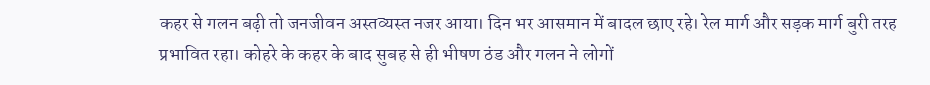कहर से गलन बढ़ी तो जनजीवन अस्तव्यस्त नजर आया। दिन भर आसमान में बादल छाए रहे। रेल मार्ग और सड़क मार्ग बुरी तरह प्रभावित रहा। कोहरे के कहर के बाद सुबह से ही भीषण ठंड और गलन ने लोगों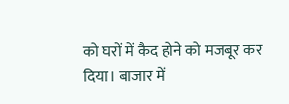को घरों में कैद होने को मजबूर कर दिया। बाजार में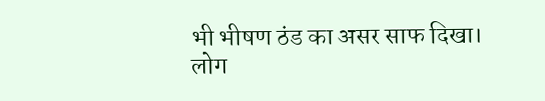भी भीषण ठंड का असर साफ दिखा। लोग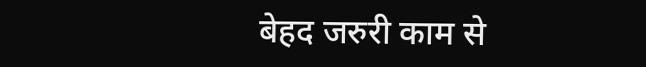बेहद जरुरी काम से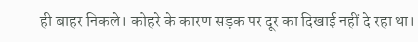ही बाहर निकले। कोहरे के कारण सड़क पर दूर का दिखाई नहीं दे रहा था।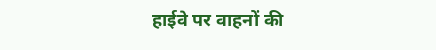हाईवे पर वाहनों की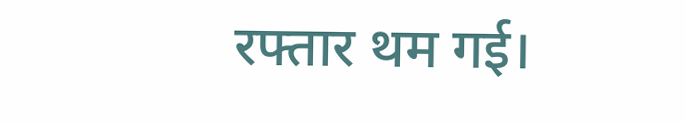रफ्तार थम गई।